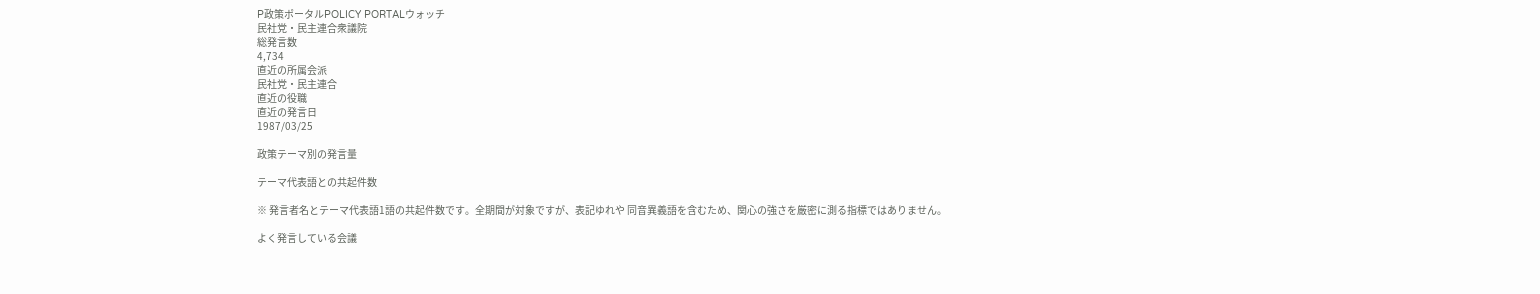P政策ポータルPOLICY PORTALウォッチ
民社党・民主連合衆議院
総発言数
4,734
直近の所属会派
民社党・民主連合
直近の役職
直近の発言日
1987/03/25

政策テーマ別の発言量

テーマ代表語との共起件数

※ 発言者名とテーマ代表語1語の共起件数です。全期間が対象ですが、表記ゆれや 同音異義語を含むため、関心の強さを厳密に測る指標ではありません。

よく発言している会議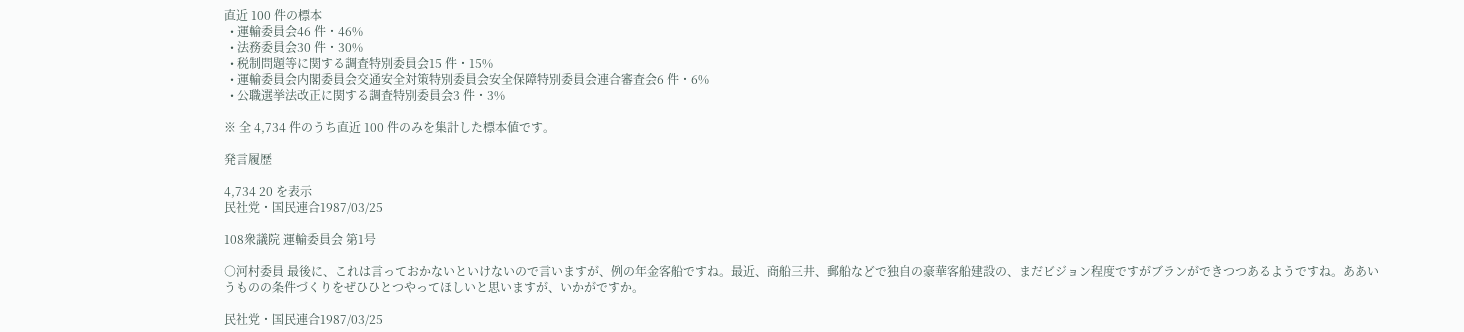直近 100 件の標本
  • 運輸委員会46 件・46%
  • 法務委員会30 件・30%
  • 税制問題等に関する調査特別委員会15 件・15%
  • 運輸委員会内閣委員会交通安全対策特別委員会安全保障特別委員会連合審査会6 件・6%
  • 公職選挙法改正に関する調査特別委員会3 件・3%

※ 全 4,734 件のうち直近 100 件のみを集計した標本値です。

発言履歴

4,734 20 を表示
民社党・国民連合1987/03/25

108衆議院 運輸委員会 第1号

○河村委員 最後に、これは言っておかないといけないので言いますが、例の年金客船ですね。最近、商船三井、郵船などで独自の豪華客船建設の、まだビジョン程度ですがブランができつつあるようですね。ああいうものの条件づくりをぜひひとつやってほしいと思いますが、いかがですか。

民社党・国民連合1987/03/25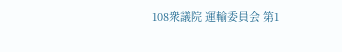108衆議院 運輸委員会 第1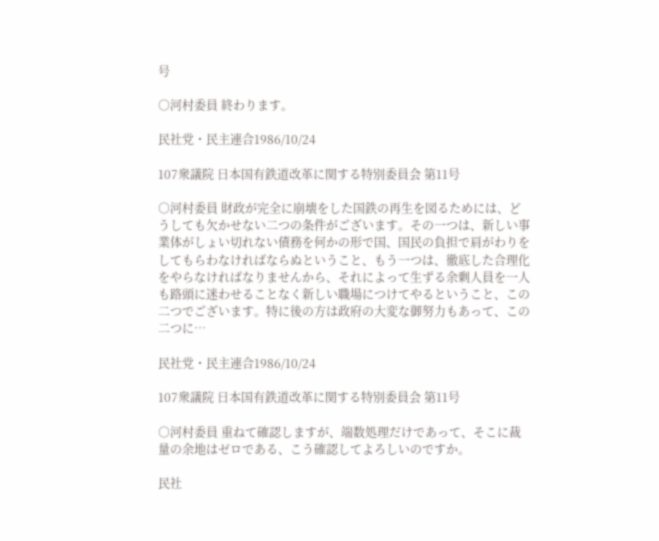号

○河村委員 終わります。

民社党・民主連合1986/10/24

107衆議院 日本国有鉄道改革に関する特別委員会 第11号

○河村委員 財政が完全に崩壊をした国鉄の再生を図るためには、どうしても欠かせない二つの条件がございます。その一つは、新しい事業体がしょい切れない債務を何かの形で国、国民の負担で肩がわりをしてもらわなければならぬということ、もう一つは、徹底した合理化をやらなければなりませんから、それによって生ずる余剰人員を一人も路頭に迷わせることなく新しい職場につけてやるということ、この二つでございます。特に後の方は政府の大変な御努力もあって、この二つに…

民社党・民主連合1986/10/24

107衆議院 日本国有鉄道改革に関する特別委員会 第11号

○河村委員 重ねて確認しますが、端数処理だけであって、そこに裁量の余地はゼロである、こう確認してよろしいのですか。

民社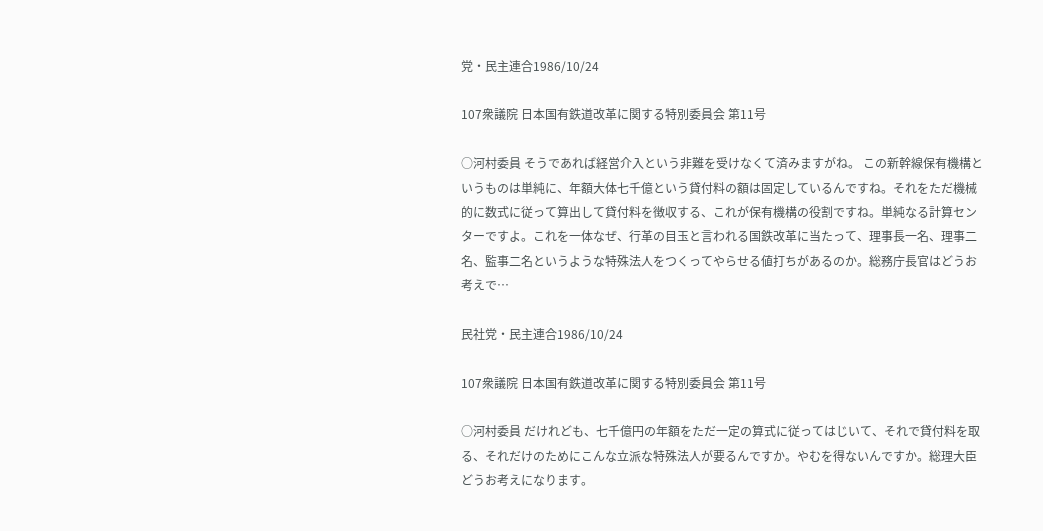党・民主連合1986/10/24

107衆議院 日本国有鉄道改革に関する特別委員会 第11号

○河村委員 そうであれば経営介入という非難を受けなくて済みますがね。 この新幹線保有機構というものは単純に、年額大体七千億という貸付料の額は固定しているんですね。それをただ機械的に数式に従って算出して貸付料を徴収する、これが保有機構の役割ですね。単純なる計算センターですよ。これを一体なぜ、行革の目玉と言われる国鉄改革に当たって、理事長一名、理事二名、監事二名というような特殊法人をつくってやらせる値打ちがあるのか。総務庁長官はどうお考えで…

民社党・民主連合1986/10/24

107衆議院 日本国有鉄道改革に関する特別委員会 第11号

○河村委員 だけれども、七千億円の年額をただ一定の算式に従ってはじいて、それで貸付料を取る、それだけのためにこんな立派な特殊法人が要るんですか。やむを得ないんですか。総理大臣どうお考えになります。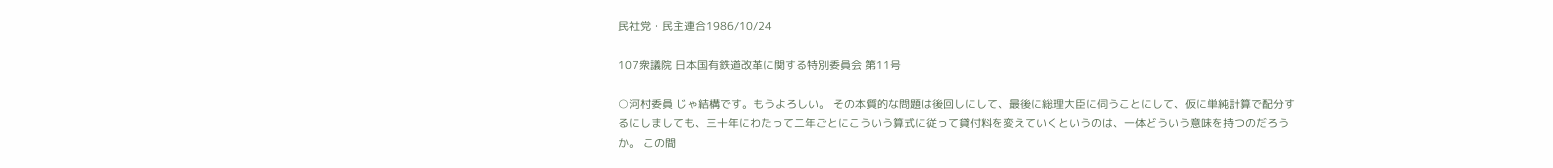民社党・民主連合1986/10/24

107衆議院 日本国有鉄道改革に関する特別委員会 第11号

○河村委員 じゃ結構です。もうよろしい。 その本質的な問題は後回しにして、最後に総理大臣に伺うことにして、仮に単純計算で配分するにしましても、三十年にわたって二年ごとにこういう算式に従って貸付料を変えていくというのは、一体どういう意味を持つのだろうか。 この間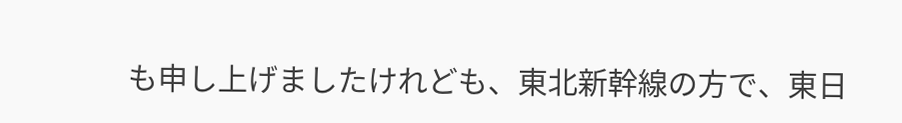も申し上げましたけれども、東北新幹線の方で、東日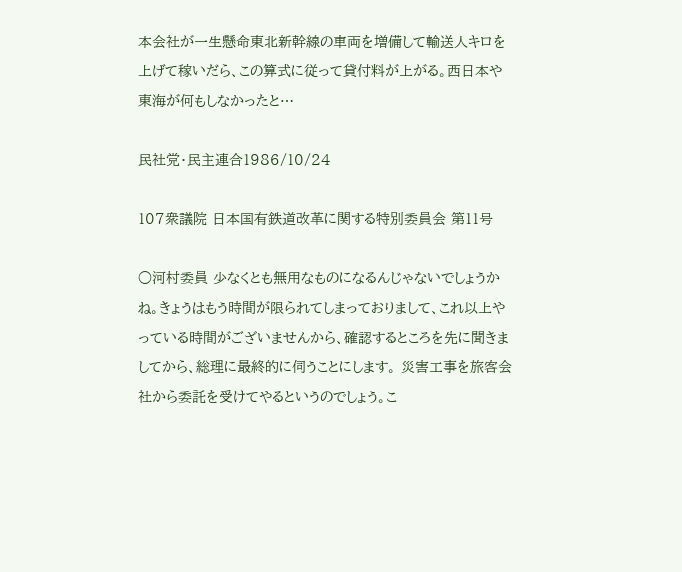本会社が一生懸命東北新幹線の車両を増備して輸送人キロを上げて稼いだら、この算式に従って貸付料が上がる。西日本や東海が何もしなかったと…

民社党・民主連合1986/10/24

107衆議院 日本国有鉄道改革に関する特別委員会 第11号

○河村委員 少なくとも無用なものになるんじゃないでしょうかね。きょうはもう時間が限られてしまっておりまして、これ以上やっている時間がございませんから、確認するところを先に聞きましてから、総理に最終的に伺うことにします。 災害工事を旅客会社から委託を受けてやるというのでしょう。こ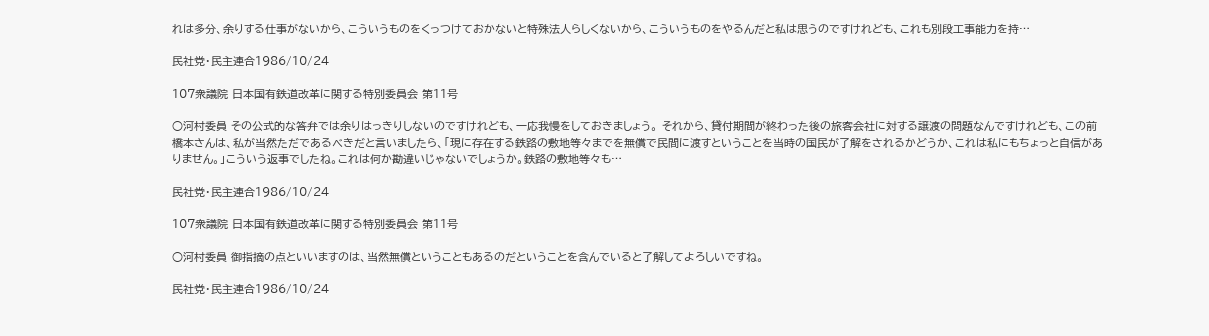れは多分、余りする仕事がないから、こういうものをくっつけておかないと特殊法人らしくないから、こういうものをやるんだと私は思うのですけれども、これも別段工事能力を持…

民社党・民主連合1986/10/24

107衆議院 日本国有鉄道改革に関する特別委員会 第11号

○河村委員 その公式的な答弁では余りはっきりしないのですけれども、一応我慢をしておきましょう。 それから、貸付期間が終わった後の旅客会社に対する譲渡の問題なんですけれども、この前橋本さんは、私が当然ただであるべきだと言いましたら、「現に存在する鉄路の敷地等々までを無償で民間に渡すということを当時の国民が了解をされるかどうか、これは私にもちょっと自信がありません。」こういう返事でしたね。これは何か勘違いじゃないでしょうか。鉄路の敷地等々も…

民社党・民主連合1986/10/24

107衆議院 日本国有鉄道改革に関する特別委員会 第11号

○河村委員 御指摘の点といいますのは、当然無償ということもあるのだということを含んでいると了解してよろしいですね。

民社党・民主連合1986/10/24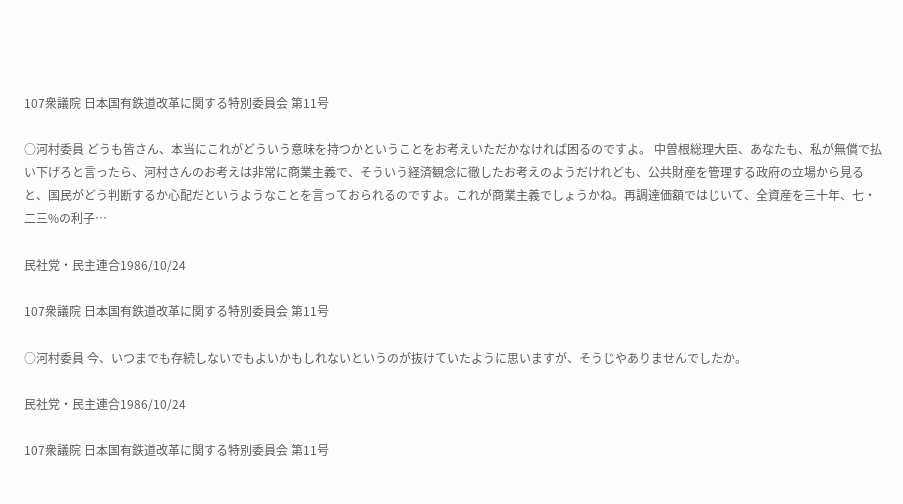107衆議院 日本国有鉄道改革に関する特別委員会 第11号

○河村委員 どうも皆さん、本当にこれがどういう意味を持つかということをお考えいただかなければ困るのですよ。 中曽根総理大臣、あなたも、私が無償で払い下げろと言ったら、河村さんのお考えは非常に商業主義で、そういう経済観念に徹したお考えのようだけれども、公共財産を管理する政府の立場から見ると、国民がどう判断するか心配だというようなことを言っておられるのですよ。これが商業主義でしょうかね。再調達価額ではじいて、全資産を三十年、七・二三%の利子…

民社党・民主連合1986/10/24

107衆議院 日本国有鉄道改革に関する特別委員会 第11号

○河村委員 今、いつまでも存続しないでもよいかもしれないというのが抜けていたように思いますが、そうじやありませんでしたか。

民社党・民主連合1986/10/24

107衆議院 日本国有鉄道改革に関する特別委員会 第11号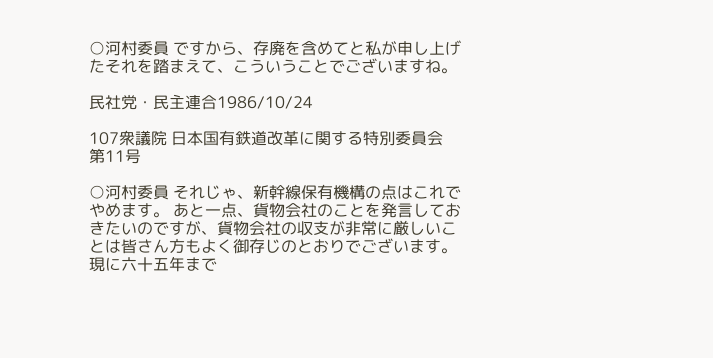○河村委員 ですから、存廃を含めてと私が申し上げたそれを踏まえて、こういうことでございますね。

民社党・民主連合1986/10/24

107衆議院 日本国有鉄道改革に関する特別委員会 第11号

○河村委員 それじゃ、新幹線保有機構の点はこれでやめます。 あと一点、貨物会社のことを発言しておきたいのですが、貨物会社の収支が非常に厳しいことは皆さん方もよく御存じのとおりでございます。現に六十五年まで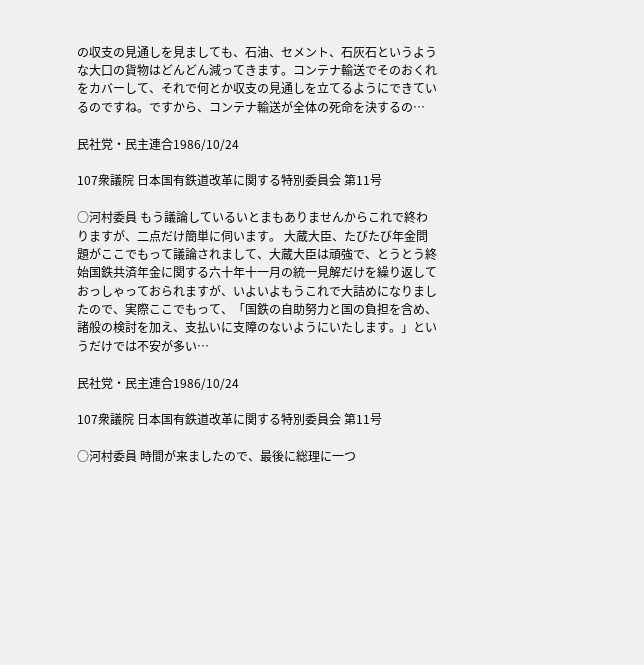の収支の見通しを見ましても、石油、セメント、石灰石というような大口の貨物はどんどん減ってきます。コンテナ輸送でそのおくれをカバーして、それで何とか収支の見通しを立てるようにできているのですね。ですから、コンテナ輸送が全体の死命を決するの…

民社党・民主連合1986/10/24

107衆議院 日本国有鉄道改革に関する特別委員会 第11号

○河村委員 もう議論しているいとまもありませんからこれで終わりますが、二点だけ簡単に伺います。 大蔵大臣、たびたび年金問題がここでもって議論されまして、大蔵大臣は頑強で、とうとう終始国鉄共済年金に関する六十年十一月の統一見解だけを繰り返しておっしゃっておられますが、いよいよもうこれで大詰めになりましたので、実際ここでもって、「国鉄の自助努力と国の負担を含め、諸般の検討を加え、支払いに支障のないようにいたします。」というだけでは不安が多い…

民社党・民主連合1986/10/24

107衆議院 日本国有鉄道改革に関する特別委員会 第11号

○河村委員 時間が来ましたので、最後に総理に一つ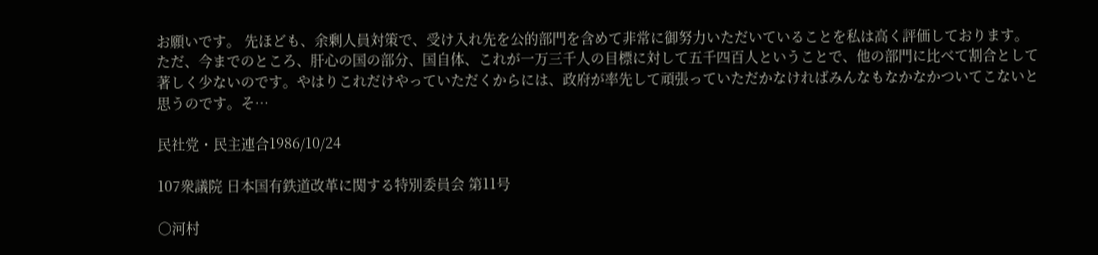お願いです。 先ほども、余剰人員対策で、受け入れ先を公的部門を含めて非常に御努力いただいていることを私は高く評価しております。ただ、今までのところ、肝心の国の部分、国自体、これが一万三千人の目標に対して五千四百人ということで、他の部門に比べて割合として著しく少ないのです。やはりこれだけやっていただくからには、政府が率先して頑張っていただかなければみんなもなかなかついてこないと思うのです。そ…

民社党・民主連合1986/10/24

107衆議院 日本国有鉄道改革に関する特別委員会 第11号

○河村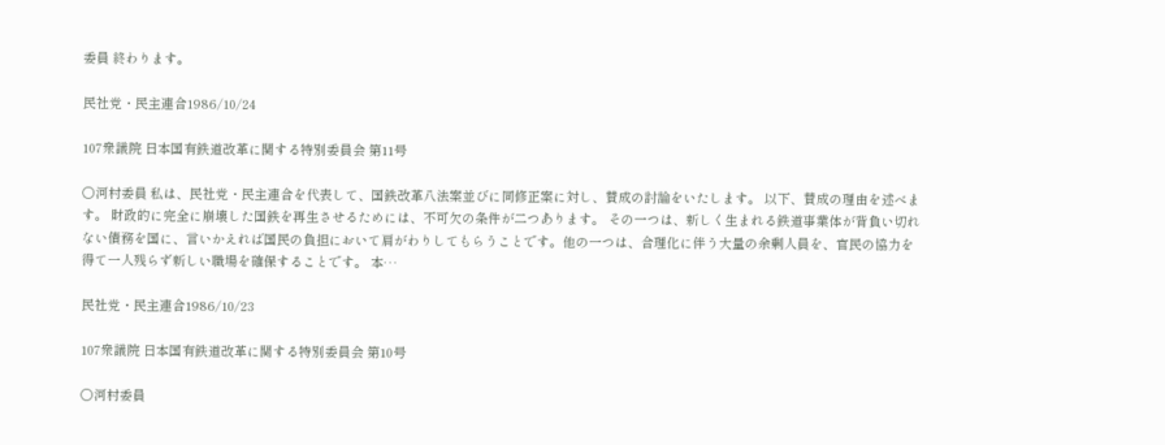委員 終わります。

民社党・民主連合1986/10/24

107衆議院 日本国有鉄道改革に関する特別委員会 第11号

○河村委員 私は、民社党・民主連合を代表して、国鉄改革八法案並びに同修正案に対し、賛成の討論をいたします。 以下、賛成の理由を述べます。 財政的に完全に崩壊した国鉄を再生させるためには、不可欠の条件が二つあります。 その一つは、新しく生まれる鉄道事業体が背負い切れない債務を国に、言いかえれば国民の負担において肩がわりしてもらうことです。他の一つは、合理化に伴う大量の余剰人員を、官民の協力を得て一人残らず新しい職場を確保することです。 本…

民社党・民主連合1986/10/23

107衆議院 日本国有鉄道改革に関する特別委員会 第10号

○河村委員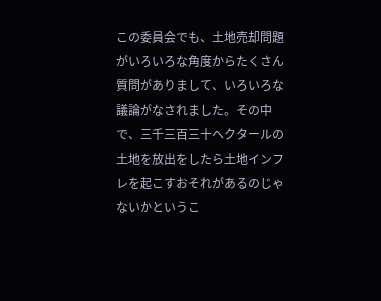この委員会でも、土地売却問題がいろいろな角度からたくさん質問がありまして、いろいろな議論がなされました。その中で、三千三百三十ヘクタールの土地を放出をしたら土地インフレを起こすおそれがあるのじゃないかというこ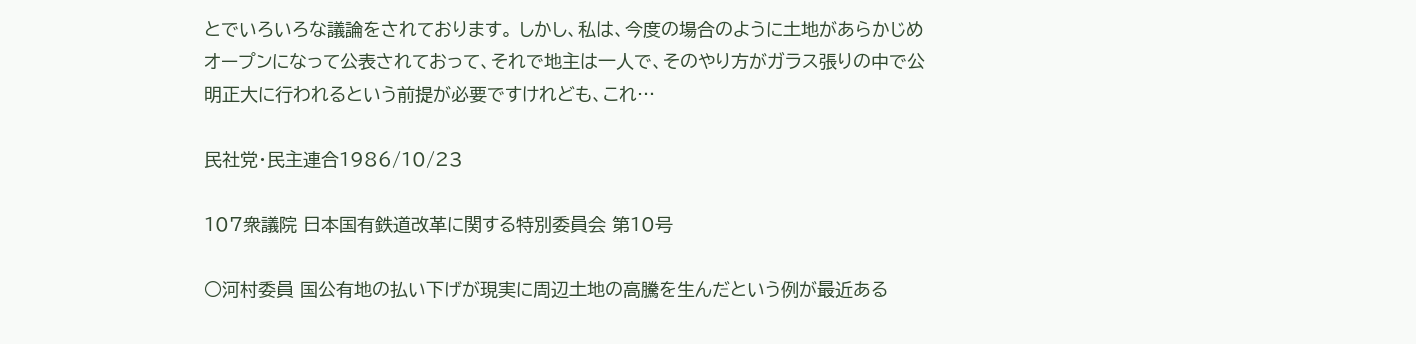とでいろいろな議論をされております。 しかし、私は、今度の場合のように土地があらかじめオープンになって公表されておって、それで地主は一人で、そのやり方がガラス張りの中で公明正大に行われるという前提が必要ですけれども、これ…

民社党・民主連合1986/10/23

107衆議院 日本国有鉄道改革に関する特別委員会 第10号

○河村委員 国公有地の払い下げが現実に周辺土地の高騰を生んだという例が最近ある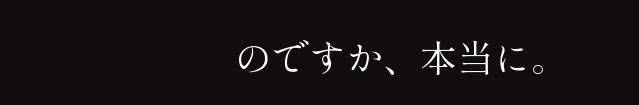のですか、本当に。